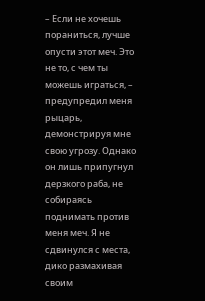– Если не хочешь пораниться, лучше опусти этот меч. Это не то, с чем ты можешь играться, – предупредил меня рыцарь, демонстрируя мне свою угрозу. Однако он лишь припугнул дерзкого раба, не собираясь поднимать против меня меч. Я не сдвинулся с места, дико размахивая своим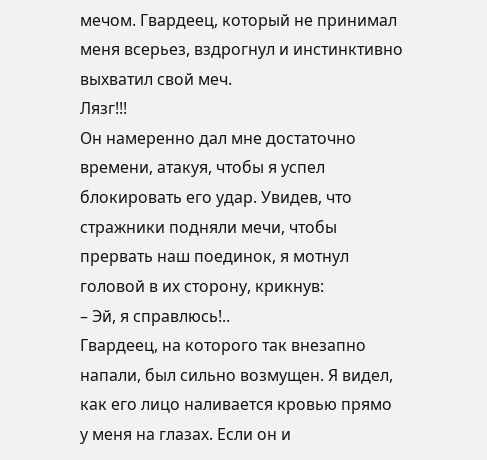мечом. Гвардеец, который не принимал меня всерьез, вздрогнул и инстинктивно выхватил свой меч.
Лязг!!!
Он намеренно дал мне достаточно времени, атакуя, чтобы я успел блокировать его удар. Увидев, что стражники подняли мечи, чтобы прервать наш поединок, я мотнул головой в их сторону, крикнув:
– Эй, я справлюсь!..
Гвардеец, на которого так внезапно напали, был сильно возмущен. Я видел, как его лицо наливается кровью прямо у меня на глазах. Если он и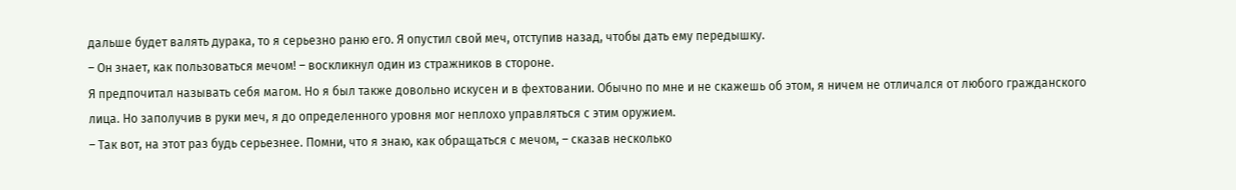дальше будет валять дурака, то я серьезно раню его. Я опустил свой меч, отступив назад, чтобы дать ему передышку.
– Он знает, как пользоваться мечом! – воскликнул один из стражников в стороне.
Я предпочитал называть себя магом. Но я был также довольно искусен и в фехтовании. Обычно по мне и не скажешь об этом, я ничем не отличался от любого гражданского лица. Но заполучив в руки меч, я до определенного уровня мог неплохо управляться с этим оружием.
– Так вот, на этот раз будь серьезнее. Помни, что я знаю, как обращаться с мечом, – сказав несколько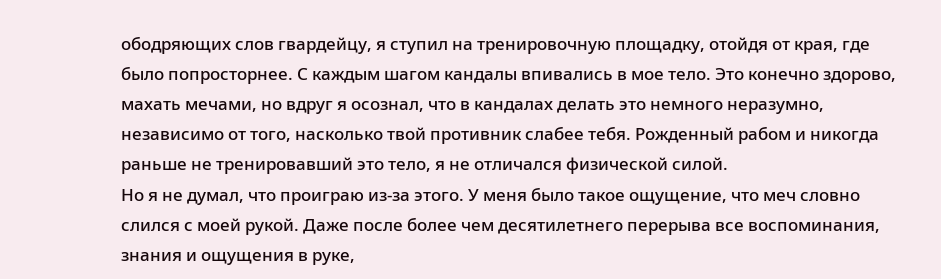ободряющих слов гвардейцу, я ступил на тренировочную площадку, отойдя от края, где было попросторнее. С каждым шагом кандалы впивались в мое тело. Это конечно здорово, махать мечами, но вдруг я осознал, что в кандалах делать это немного неразумно, независимо от того, насколько твой противник слабее тебя. Рожденный рабом и никогда раньше не тренировавший это тело, я не отличался физической силой.
Но я не думал, что проиграю из-за этого. У меня было такое ощущение, что меч словно слился с моей рукой. Даже после более чем десятилетнего перерыва все воспоминания, знания и ощущения в руке,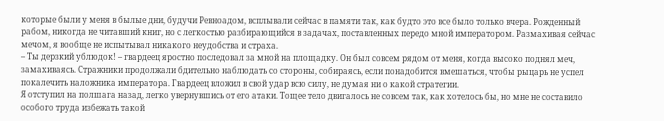которые были у меня в былые дни, будучи Ревноадом, всплывали сейчас в памяти так, как будто это все было только вчера. Рожденный рабом, никогда не читавший книг, но с легкостью разбирающийся в задачах, поставленных передо мной императором. Размахивая сейчас мечом, я вообще не испытывал никакого неудобства и страха.
– Ты дерзкий ублюдок! – гвардеец яростно последовал за мной на площадку. Он был совсем рядом от меня, когда высоко поднял меч, замахиваясь. Стражники продолжали бдительно наблюдать со стороны, собираясь, если понадобится вмешаться, чтобы рыцарь не успел покалечить наложника императора. Гвардеец вложил в свой удар всю силу, не думая ни о какой стратегии.
Я отступил на полшага назад, легко увернувшись от его атаки. Тощее тело двигалось не совсем так, как хотелось бы, но мне не составило особого труда избежать такой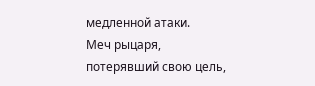медленной атаки.
Меч рыцаря, потерявший свою цель,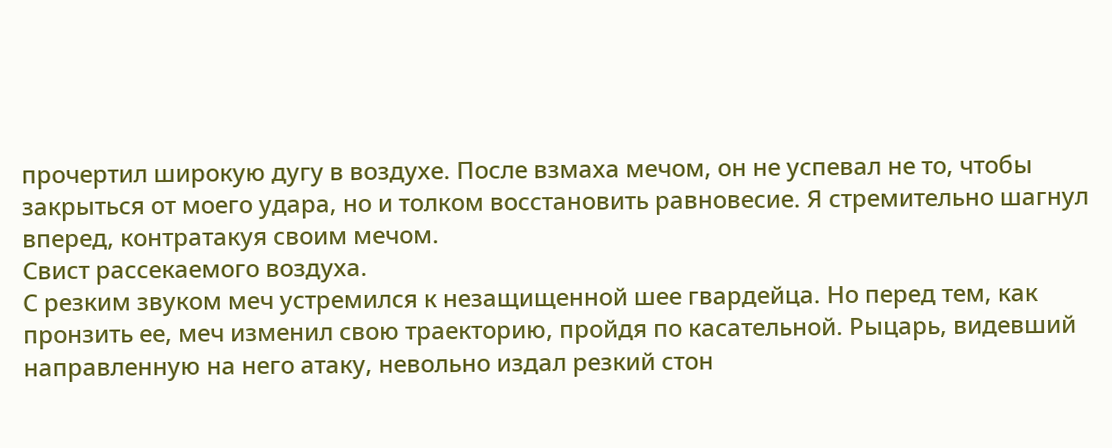прочертил широкую дугу в воздухе. После взмаха мечом, он не успевал не то, чтобы закрыться от моего удара, но и толком восстановить равновесие. Я стремительно шагнул вперед, контратакуя своим мечом.
Свист рассекаемого воздуха.
С резким звуком меч устремился к незащищенной шее гвардейца. Но перед тем, как пронзить ее, меч изменил свою траекторию, пройдя по касательной. Рыцарь, видевший направленную на него атаку, невольно издал резкий стон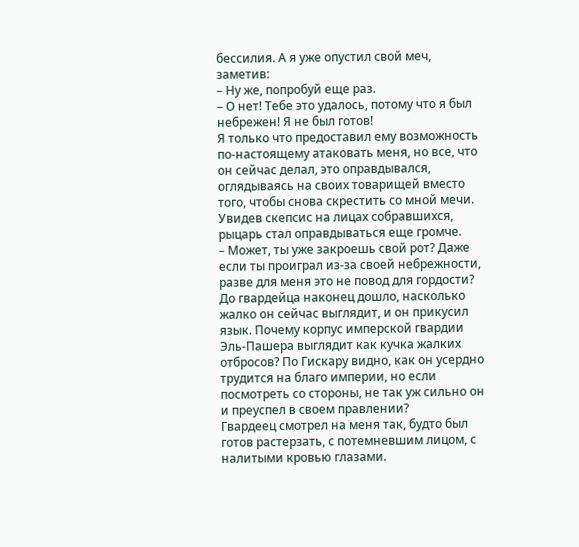бессилия. А я уже опустил свой меч, заметив:
– Ну же, попробуй еще раз.
– О нет! Тебе это удалось, потому что я был небрежен! Я не был готов!
Я только что предоставил ему возможность по-настоящему атаковать меня, но все, что он сейчас делал, это оправдывался, оглядываясь на своих товарищей вместо того, чтобы снова скрестить со мной мечи. Увидев скепсис на лицах собравшихся, рыцарь стал оправдываться еще громче.
– Может, ты уже закроешь свой рот? Даже если ты проиграл из-за своей небрежности, разве для меня это не повод для гордости?
До гвардейца наконец дошло, насколько жалко он сейчас выглядит, и он прикусил язык. Почему корпус имперской гвардии Эль-Пашера выглядит как кучка жалких отбросов? По Гискару видно, как он усердно трудится на благо империи, но если посмотреть со стороны, не так уж сильно он и преуспел в своем правлении?
Гвардеец смотрел на меня так, будто был готов растерзать, с потемневшим лицом, с налитыми кровью глазами.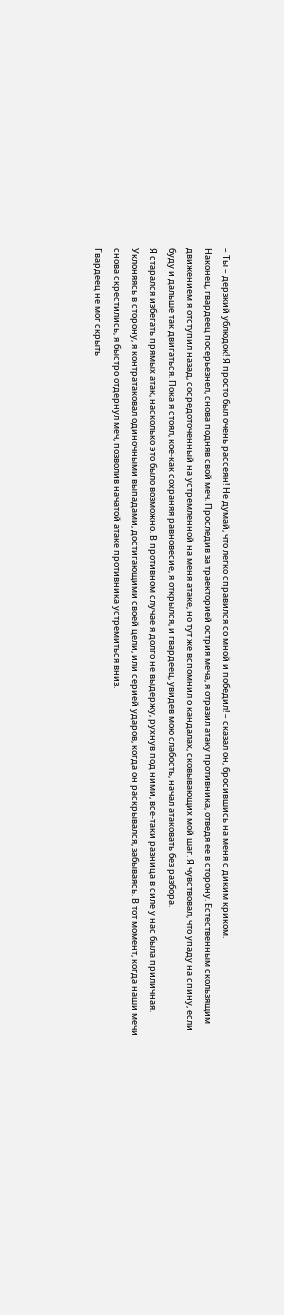– Ты – дерзкий ублюдок! Я просто был очень рассеян! Не думай, что легко справился со мной и победил! – сказал он, бросившись на меня с диким криком.
Наконец, гвардеец посерьезнел, снова подняв свой меч. Проследив за траекторией острия меча, я отразил атаку противника, отведя ее в сторону. Естественным скользящим движением я отступил назад, сосредоточенный на устремленной на меня атаке, но тут же вспомнил о кандалах, сковывающих мой шаг. Я чувствовал, что упаду на спину, если буду и дальше так двигаться. Пока я стоял, кое-как сохраняя равновесие, я открылся, и гвардеец, увидев мою слабость, начал атаковать без разбора.
Я старался избегать прямых атак, насколько это было возможно. В противном случае я долго не выдержу, рухнув под ними, все-таки разница в силе у нас была приличная. Уклоняясь в сторону, я контратаковал одиночными выпадами, достигающими своей цели, или серией ударов, когда он раскрывался, забываясь. В тот момент, когда наши мечи снова скрестились, я быстро отдернул меч, позволив начатой атаке противника устремиться вниз.
Гвардеец не мог скрыть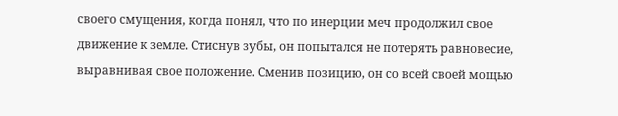своего смущения, когда понял, что по инерции меч продолжил свое движение к земле. Стиснув зубы, он попытался не потерять равновесие, выравнивая свое положение. Сменив позицию, он со всей своей мощью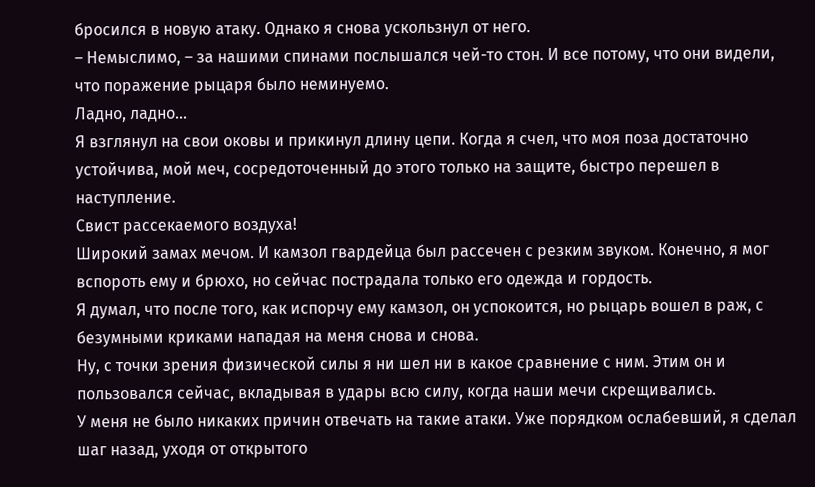бросился в новую атаку. Однако я снова ускользнул от него.
– Немыслимо, – за нашими спинами послышался чей-то стон. И все потому, что они видели, что поражение рыцаря было неминуемо.
Ладно, ладно…
Я взглянул на свои оковы и прикинул длину цепи. Когда я счел, что моя поза достаточно устойчива, мой меч, сосредоточенный до этого только на защите, быстро перешел в наступление.
Свист рассекаемого воздуха!
Широкий замах мечом. И камзол гвардейца был рассечен с резким звуком. Конечно, я мог вспороть ему и брюхо, но сейчас пострадала только его одежда и гордость.
Я думал, что после того, как испорчу ему камзол, он успокоится, но рыцарь вошел в раж, с безумными криками нападая на меня снова и снова.
Ну, с точки зрения физической силы я ни шел ни в какое сравнение с ним. Этим он и пользовался сейчас, вкладывая в удары всю силу, когда наши мечи скрещивались.
У меня не было никаких причин отвечать на такие атаки. Уже порядком ослабевший, я сделал шаг назад, уходя от открытого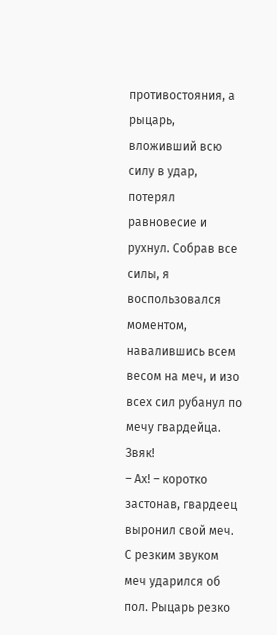противостояния, а рыцарь, вложивший всю силу в удар, потерял равновесие и рухнул. Собрав все силы, я воспользовался моментом, навалившись всем весом на меч, и изо всех сил рубанул по мечу гвардейца.
Звяк!
– Ах! – коротко застонав, гвардеец выронил свой меч. С резким звуком меч ударился об пол. Рыцарь резко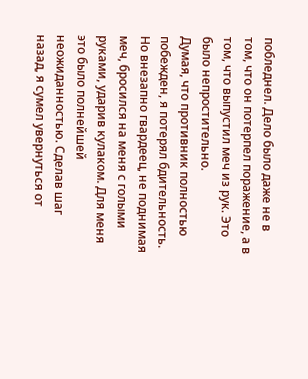побледнел. Дело было даже не в том, что он потерпел поражение, а в том, что выпустил меч из рук. Это было непростительно.
Думая, что противник полностью побежден, я потерял бдительность. Но внезапно гвардеец, не поднимая меч, бросился на меня с голыми руками, ударив кулаком. Для меня это было полнейшей неожиданностью. Сделав шаг назад, я сумел увернуться от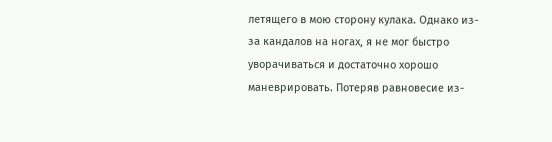летящего в мою сторону кулака. Однако из-за кандалов на ногах, я не мог быстро уворачиваться и достаточно хорошо маневрировать. Потеряв равновесие из-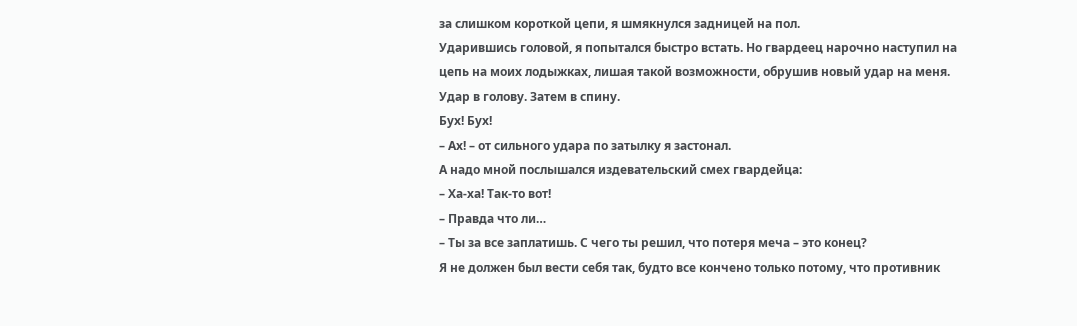за слишком короткой цепи, я шмякнулся задницей на пол.
Ударившись головой, я попытался быстро встать. Но гвардеец нарочно наступил на цепь на моих лодыжках, лишая такой возможности, обрушив новый удар на меня. Удар в голову. Затем в спину.
Бух! Бух!
– Ах! – от сильного удара по затылку я застонал.
А надо мной послышался издевательский смех гвардейца:
– Ха-ха! Так-то вот!
– Правда что ли…
– Ты за все заплатишь. С чего ты решил, что потеря меча – это конец?
Я не должен был вести себя так, будто все кончено только потому, что противник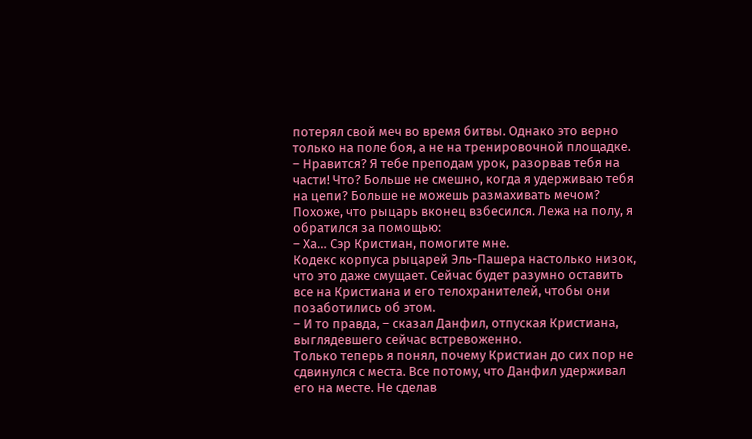потерял свой меч во время битвы. Однако это верно только на поле боя, а не на тренировочной площадке.
– Нравится? Я тебе преподам урок, разорвав тебя на части! Что? Больше не смешно, когда я удерживаю тебя на цепи? Больше не можешь размахивать мечом?
Похоже, что рыцарь вконец взбесился. Лежа на полу, я обратился за помощью:
– Ха… Сэр Кристиан, помогите мне.
Кодекс корпуса рыцарей Эль-Пашера настолько низок, что это даже смущает. Сейчас будет разумно оставить все на Кристиана и его телохранителей, чтобы они позаботились об этом.
– И то правда, – сказал Данфил, отпуская Кристиана, выглядевшего сейчас встревоженно.
Только теперь я понял, почему Кристиан до сих пор не сдвинулся с места. Все потому, что Данфил удерживал его на месте. Не сделав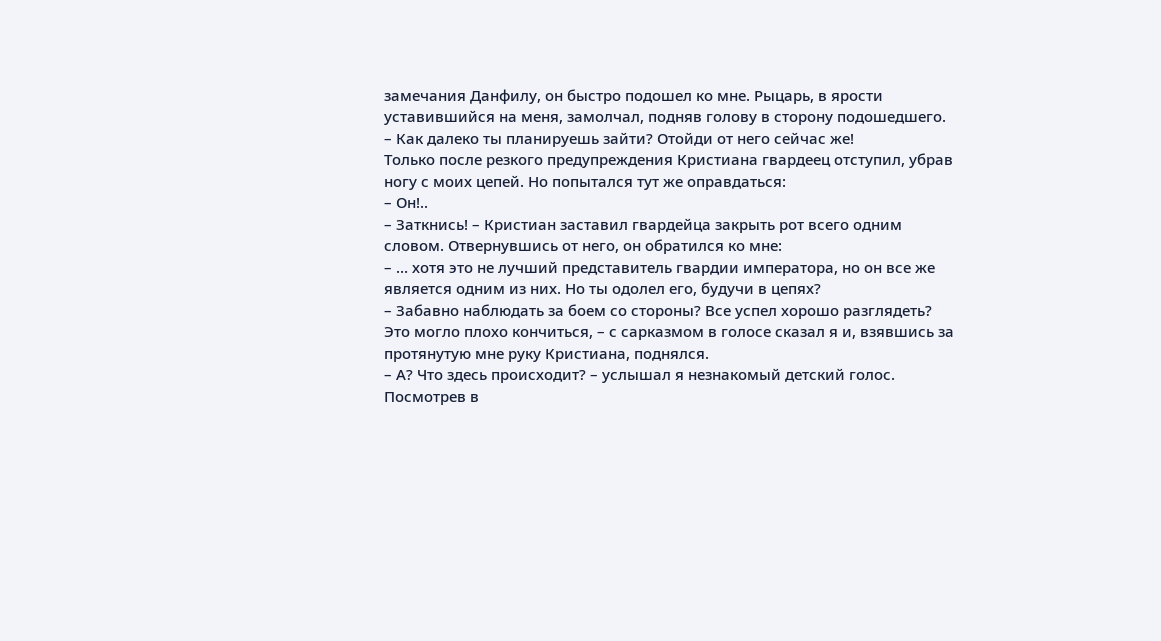замечания Данфилу, он быстро подошел ко мне. Рыцарь, в ярости уставившийся на меня, замолчал, подняв голову в сторону подошедшего.
– Как далеко ты планируешь зайти? Отойди от него сейчас же!
Только после резкого предупреждения Кристиана гвардеец отступил, убрав ногу с моих цепей. Но попытался тут же оправдаться:
– Он!..
– Заткнись! – Кристиан заставил гвардейца закрыть рот всего одним словом. Отвернувшись от него, он обратился ко мне:
– … хотя это не лучший представитель гвардии императора, но он все же является одним из них. Но ты одолел его, будучи в цепях?
– Забавно наблюдать за боем со стороны? Все успел хорошо разглядеть? Это могло плохо кончиться, – с сарказмом в голосе сказал я и, взявшись за протянутую мне руку Кристиана, поднялся.
– А? Что здесь происходит? – услышал я незнакомый детский голос.
Посмотрев в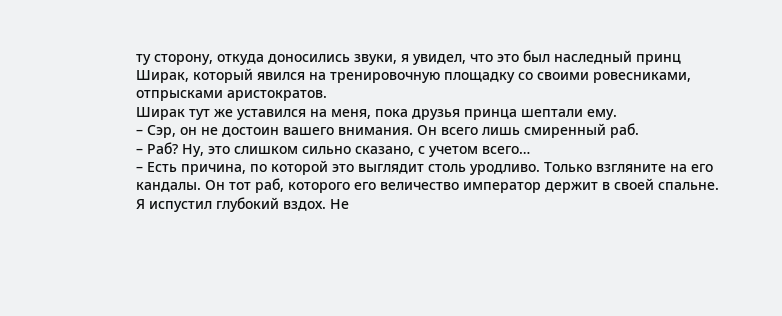ту сторону, откуда доносились звуки, я увидел, что это был наследный принц Ширак, который явился на тренировочную площадку со своими ровесниками, отпрысками аристократов.
Ширак тут же уставился на меня, пока друзья принца шептали ему.
– Сэр, он не достоин вашего внимания. Он всего лишь смиренный раб.
– Раб? Ну, это слишком сильно сказано, с учетом всего…
– Есть причина, по которой это выглядит столь уродливо. Только взгляните на его кандалы. Он тот раб, которого его величество император держит в своей спальне.
Я испустил глубокий вздох. Не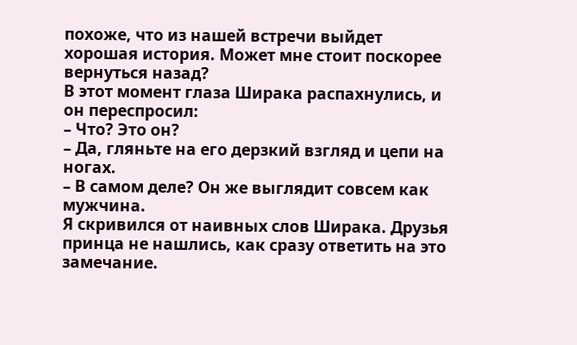похоже, что из нашей встречи выйдет хорошая история. Может мне стоит поскорее вернуться назад?
В этот момент глаза Ширака распахнулись, и он переспросил:
– Что? Это он?
– Да, гляньте на его дерзкий взгляд и цепи на ногах.
– В самом деле? Он же выглядит совсем как мужчина.
Я скривился от наивных слов Ширака. Друзья принца не нашлись, как сразу ответить на это замечание.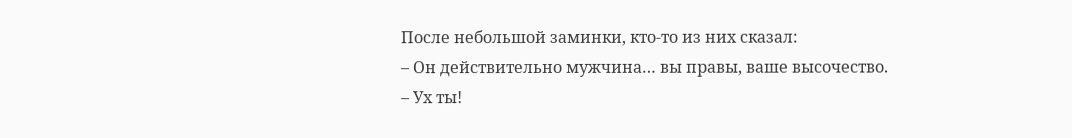После небольшой заминки, кто-то из них сказал:
– Он действительно мужчина… вы правы, ваше высочество.
– Ух ты!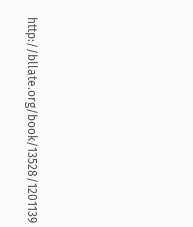http://bllate.org/book/13528/1201139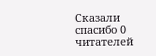Сказали спасибо 0 читателей